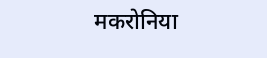मकरोनिया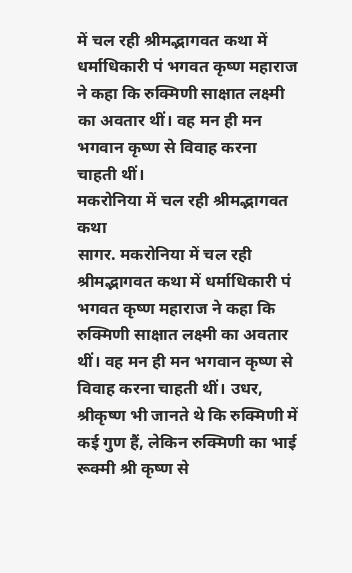में चल रही श्रीमद्भागवत कथा में धर्माधिकारी पं भगवत कृष्ण महाराज ने कहा कि रुक्मिणी साक्षात लक्ष्मी का अवतार थीं। वह मन ही मन भगवान कृष्ण से विवाह करना चाहती थीं।
मकरोनिया में चल रही श्रीमद्भागवत कथा
सागर. मकरोनिया में चल रही श्रीमद्भागवत कथा में धर्माधिकारी पं भगवत कृष्ण महाराज ने कहा कि रुक्मिणी साक्षात लक्ष्मी का अवतार थीं। वह मन ही मन भगवान कृष्ण से विवाह करना चाहती थीं। उधर, श्रीकृष्ण भी जानते थे कि रुक्मिणी में कई गुण हैं, लेकिन रुक्मिणी का भाई रूक्मी श्री कृष्ण से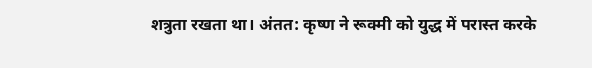शत्रुता रखता था। अंतत: कृष्ण ने रूक्मी को युद्ध में परास्त करके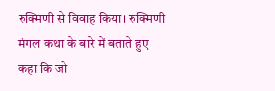रुक्मिणी से विवाह किया। रुक्मिणी मंगल कथा के बारे में बताते हुए कहा कि जो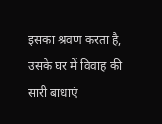इसका श्रवण करता है, उसके घर में विवाह की सारी बाधाएं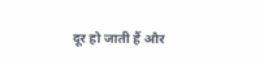दूर हो जाती हैं और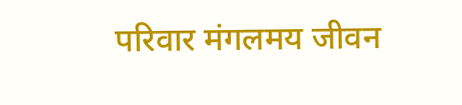परिवार मंगलमय जीवन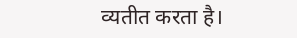व्यतीत करता है।